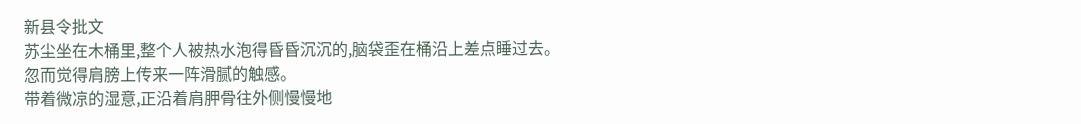新县令批文
苏尘坐在木桶里,整个人被热水泡得昏昏沉沉的,脑袋歪在桶沿上差点睡过去。
忽而觉得肩膀上传来一阵滑腻的触感。
带着微凉的湿意,正沿着肩胛骨往外侧慢慢地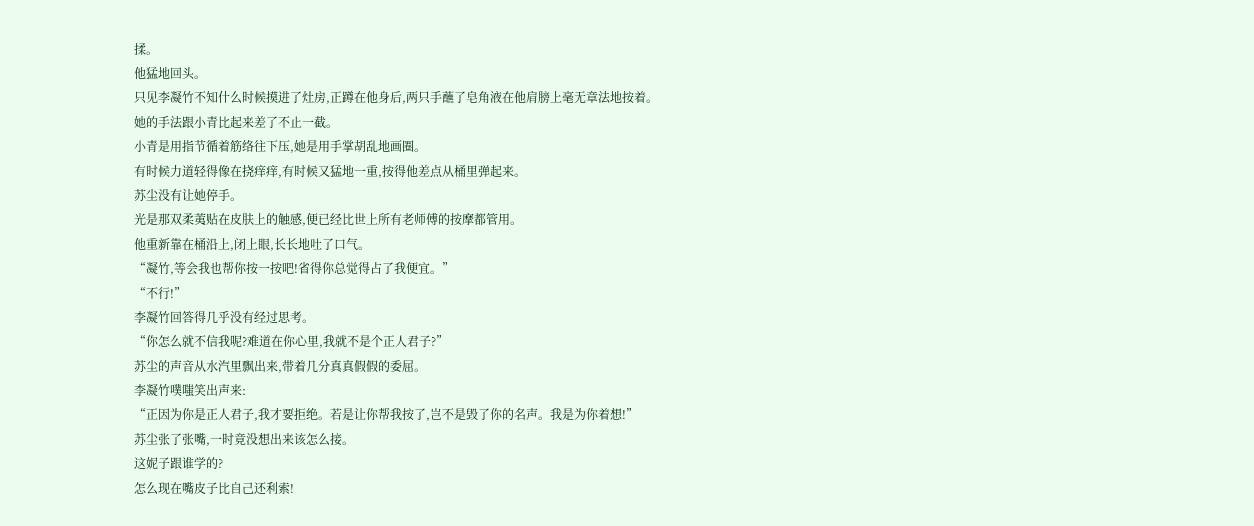揉。
他猛地回头。
只见李凝竹不知什么时候摸进了灶房,正蹲在他身后,两只手蘸了皂角液在他肩膀上毫无章法地按着。
她的手法跟小青比起来差了不止一截。
小青是用指节循着筋络往下压,她是用手掌胡乱地画圈。
有时候力道轻得像在挠痒痒,有时候又猛地一重,按得他差点从桶里弹起来。
苏尘没有让她停手。
光是那双柔荑贴在皮肤上的触感,便已经比世上所有老师傅的按摩都管用。
他重新靠在桶沿上,闭上眼,长长地吐了口气。
“凝竹,等会我也帮你按一按吧!省得你总觉得占了我便宜。”
“不行!”
李凝竹回答得几乎没有经过思考。
“你怎么就不信我呢?难道在你心里,我就不是个正人君子?”
苏尘的声音从水汽里飘出来,带着几分真真假假的委屈。
李凝竹噗嗤笑出声来:
“正因为你是正人君子,我才要拒绝。若是让你帮我按了,岂不是毁了你的名声。我是为你着想!”
苏尘张了张嘴,一时竟没想出来该怎么接。
这妮子跟谁学的?
怎么现在嘴皮子比自己还利索!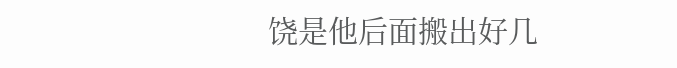饶是他后面搬出好几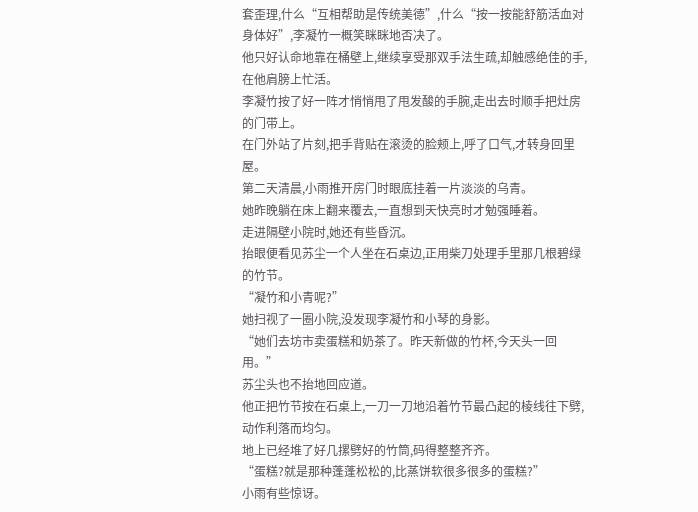套歪理,什么“互相帮助是传统美德”,什么“按一按能舒筋活血对身体好”,李凝竹一概笑眯眯地否决了。
他只好认命地靠在桶壁上,继续享受那双手法生疏,却触感绝佳的手,在他肩膀上忙活。
李凝竹按了好一阵才悄悄甩了甩发酸的手腕,走出去时顺手把灶房的门带上。
在门外站了片刻,把手背贴在滚烫的脸颊上,呼了口气,才转身回里屋。
第二天清晨,小雨推开房门时眼底挂着一片淡淡的乌青。
她昨晚躺在床上翻来覆去,一直想到天快亮时才勉强睡着。
走进隔壁小院时,她还有些昏沉。
抬眼便看见苏尘一个人坐在石桌边,正用柴刀处理手里那几根碧绿的竹节。
“凝竹和小青呢?”
她扫视了一圈小院,没发现李凝竹和小琴的身影。
“她们去坊市卖蛋糕和奶茶了。昨天新做的竹杯,今天头一回用。”
苏尘头也不抬地回应道。
他正把竹节按在石桌上,一刀一刀地沿着竹节最凸起的棱线往下劈,动作利落而均匀。
地上已经堆了好几摞劈好的竹筒,码得整整齐齐。
“蛋糕?就是那种蓬蓬松松的,比蒸饼软很多很多的蛋糕?”
小雨有些惊讶。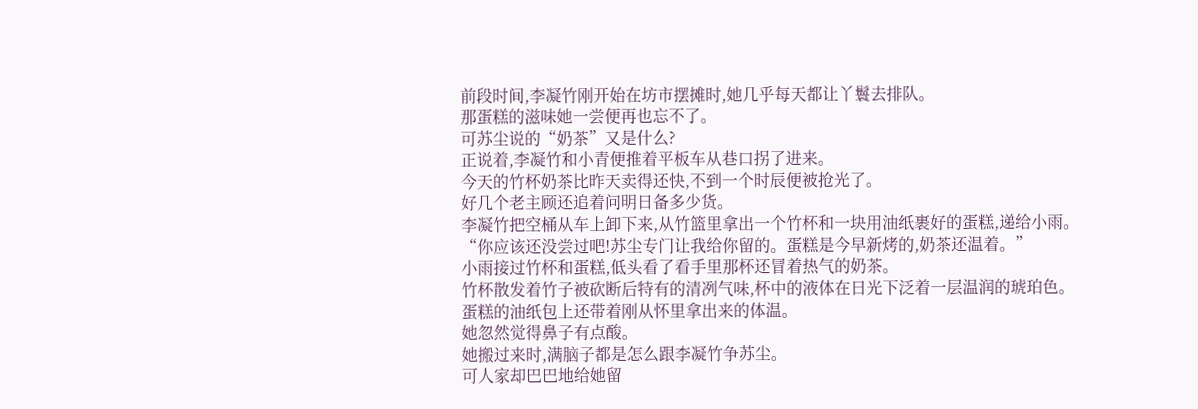前段时间,李凝竹刚开始在坊市摆摊时,她几乎每天都让丫鬟去排队。
那蛋糕的滋味她一尝便再也忘不了。
可苏尘说的“奶茶”又是什么?
正说着,李凝竹和小青便推着平板车从巷口拐了进来。
今天的竹杯奶茶比昨天卖得还快,不到一个时辰便被抢光了。
好几个老主顾还追着问明日备多少货。
李凝竹把空桶从车上卸下来,从竹篮里拿出一个竹杯和一块用油纸裹好的蛋糕,递给小雨。
“你应该还没尝过吧!苏尘专门让我给你留的。蛋糕是今早新烤的,奶茶还温着。”
小雨接过竹杯和蛋糕,低头看了看手里那杯还冒着热气的奶茶。
竹杯散发着竹子被砍断后特有的清冽气味,杯中的液体在日光下泛着一层温润的琥珀色。
蛋糕的油纸包上还带着刚从怀里拿出来的体温。
她忽然觉得鼻子有点酸。
她搬过来时,满脑子都是怎么跟李凝竹争苏尘。
可人家却巴巴地给她留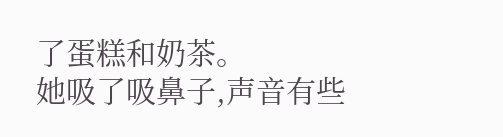了蛋糕和奶茶。
她吸了吸鼻子,声音有些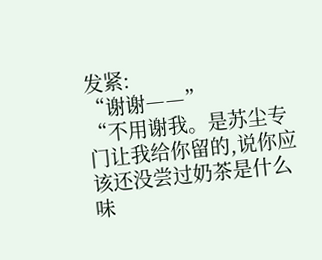发紧:
“谢谢――”
“不用谢我。是苏尘专门让我给你留的,说你应该还没尝过奶茶是什么味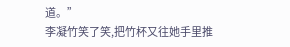道。”
李凝竹笑了笑,把竹杯又往她手里推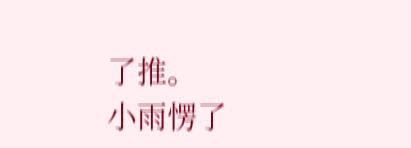了推。
小雨愣了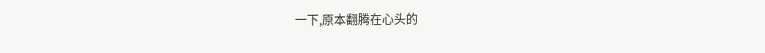一下,原本翻腾在心头的